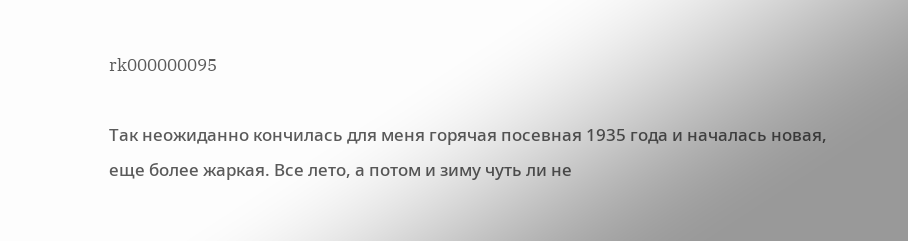rk000000095

Так неожиданно кончилась для меня горячая посевная 1935 года и началась новая, еще более жаркая. Все лето, а потом и зиму чуть ли не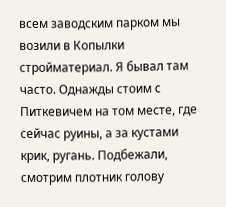всем заводским парком мы возили в Копылки стройматериал. Я бывал там часто. Однажды стоим с Питкевичем на том месте, где сейчас руины, а за кустами крик, ругань. Подбежали, смотрим плотник голову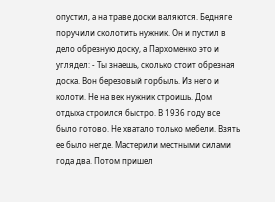опустил, а на траве доски валяются. Бедняге поручили сколотить нужник. Он и пустил в дело обрезную доску, а Пархоменко это и углядел: - Ты знаешь, сколько стоит обрезная доска. Вон березовый горбыль. Из него и колоти. Не на век нужник строишь. Дом отдыха строился быстро. В 1936 году все было готово. Не хватало только мебели. Взять ее было негде. Мастерили местными силами года два. Потом пришел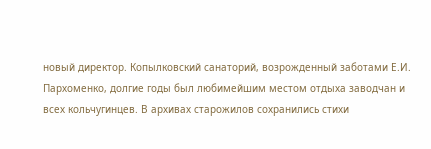новый директор. Копылковский санаторий, возрожденный заботами Е.И. Пархоменко, долгие годы был любимейшим местом отдыха заводчан и всех кольчугинцев. В архивах старожилов сохранились стихи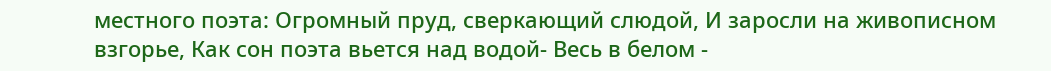местного поэта: Огромный пруд, сверкающий слюдой, И заросли на живописном взгорье, Как сон поэта вьется над водой- Весь в белом -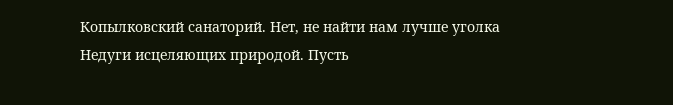Копылковский санаторий. Нет, не найти нам лучше уголка Недуги исцеляющих природой. Пусть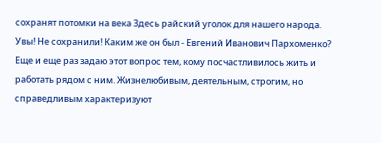сохранят потомки на века Здесь райский уголок для нашего народа. Увы! Не сохранили! Каким же он был - Евгений Иванович Пархоменко? Еще и еще раз задаю этот вопрос тем, кому посчастливилось жить и работать рядом с ним. Жизнелюбивым, деятельным, строгим, но справедливым характеризуют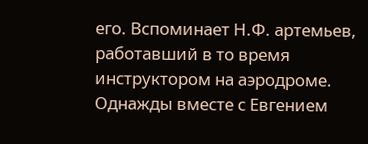его. Вспоминает Н.Ф. артемьев, работавший в то время инструктором на аэродроме. Однажды вместе с Евгением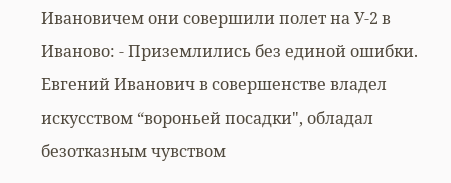Ивановичем они совершили полет на У-2 в Иваново: - Приземлились без единой ошибки. Евгений Иванович в совершенстве владел искусством “вороньей посадки", обладал безотказным чувством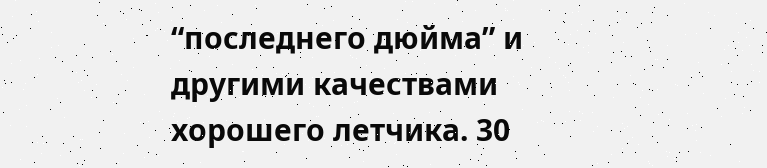“последнего дюйма” и другими качествами хорошего летчика. 30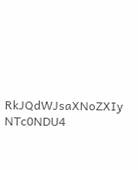RkJQdWJsaXNoZXIy NTc0NDU4